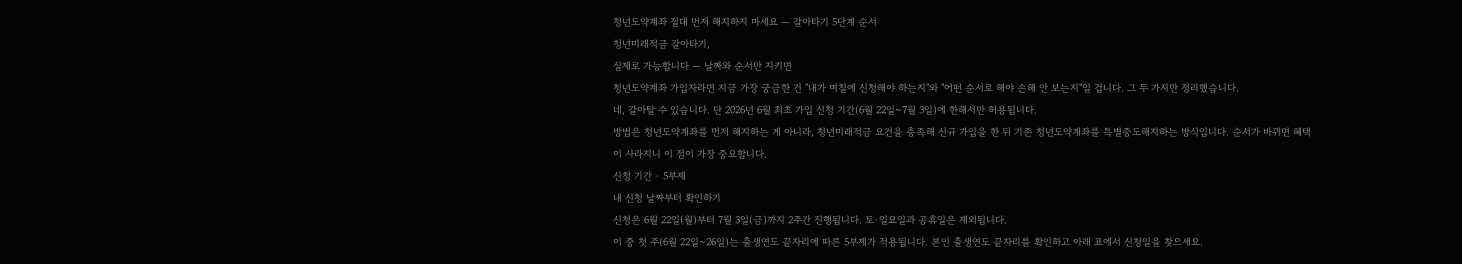청년도약계좌 절대 먼저 해지하지 마세요 — 갈아타기 5단계 순서
청년미래적금 갈아타기,
실제로 가능합니다 — 날짜와 순서만 지키면
청년도약계좌 가입자라면 지금 가장 궁금한 건 "내가 며칠에 신청해야 하는지"와 "어떤 순서로 해야 손해 안 보는지"일 겁니다. 그 두 가지만 정리했습니다.
네, 갈아탈 수 있습니다. 단 2026년 6월 최초 가입 신청 기간(6월 22일~7월 3일)에 한해서만 허용됩니다.
방법은 청년도약계좌를 먼저 해지하는 게 아니라, 청년미래적금 요건을 충족해 신규 가입을 한 뒤 기존 청년도약계좌를 특별중도해지하는 방식입니다. 순서가 바뀌면 혜택이 사라지니 이 점이 가장 중요합니다.
신청 기간 · 5부제
내 신청 날짜부터 확인하기
신청은 6월 22일(월)부터 7월 3일(금)까지 2주간 진행됩니다. 토·일요일과 공휴일은 제외됩니다.
이 중 첫 주(6월 22일~26일)는 출생연도 끝자리에 따른 5부제가 적용됩니다. 본인 출생연도 끝자리를 확인하고 아래 표에서 신청일을 찾으세요.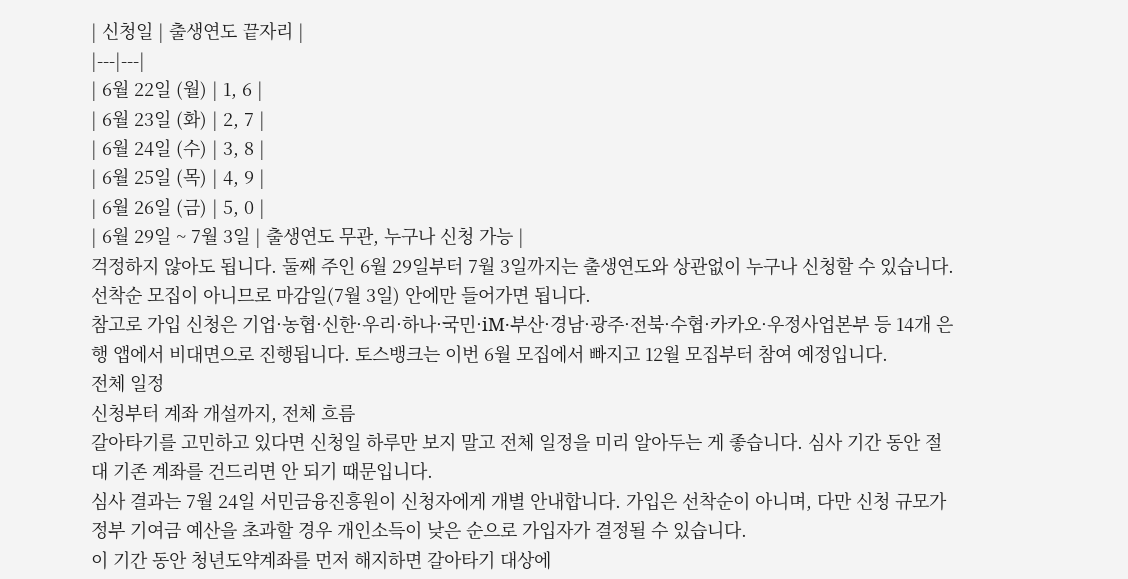| 신청일 | 출생연도 끝자리 |
|---|---|
| 6월 22일 (월) | 1, 6 |
| 6월 23일 (화) | 2, 7 |
| 6월 24일 (수) | 3, 8 |
| 6월 25일 (목) | 4, 9 |
| 6월 26일 (금) | 5, 0 |
| 6월 29일 ~ 7월 3일 | 출생연도 무관, 누구나 신청 가능 |
걱정하지 않아도 됩니다. 둘째 주인 6월 29일부터 7월 3일까지는 출생연도와 상관없이 누구나 신청할 수 있습니다. 선착순 모집이 아니므로 마감일(7월 3일) 안에만 들어가면 됩니다.
참고로 가입 신청은 기업·농협·신한·우리·하나·국민·iM·부산·경남·광주·전북·수협·카카오·우정사업본부 등 14개 은행 앱에서 비대면으로 진행됩니다. 토스뱅크는 이번 6월 모집에서 빠지고 12월 모집부터 참여 예정입니다.
전체 일정
신청부터 계좌 개설까지, 전체 흐름
갈아타기를 고민하고 있다면 신청일 하루만 보지 말고 전체 일정을 미리 알아두는 게 좋습니다. 심사 기간 동안 절대 기존 계좌를 건드리면 안 되기 때문입니다.
심사 결과는 7월 24일 서민금융진흥원이 신청자에게 개별 안내합니다. 가입은 선착순이 아니며, 다만 신청 규모가 정부 기여금 예산을 초과할 경우 개인소득이 낮은 순으로 가입자가 결정될 수 있습니다.
이 기간 동안 청년도약계좌를 먼저 해지하면 갈아타기 대상에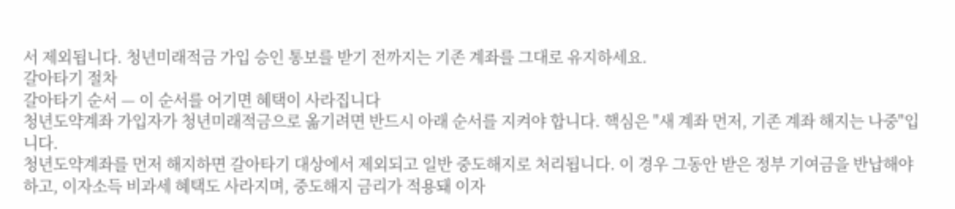서 제외됩니다. 청년미래적금 가입 승인 통보를 받기 전까지는 기존 계좌를 그대로 유지하세요.
갈아타기 절차
갈아타기 순서 — 이 순서를 어기면 혜택이 사라집니다
청년도약계좌 가입자가 청년미래적금으로 옮기려면 반드시 아래 순서를 지켜야 합니다. 핵심은 "새 계좌 먼저, 기존 계좌 해지는 나중"입니다.
청년도약계좌를 먼저 해지하면 갈아타기 대상에서 제외되고 일반 중도해지로 처리됩니다. 이 경우 그동안 받은 정부 기여금을 반납해야 하고, 이자소득 비과세 혜택도 사라지며, 중도해지 금리가 적용돼 이자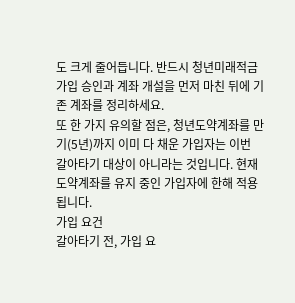도 크게 줄어듭니다. 반드시 청년미래적금 가입 승인과 계좌 개설을 먼저 마친 뒤에 기존 계좌를 정리하세요.
또 한 가지 유의할 점은, 청년도약계좌를 만기(5년)까지 이미 다 채운 가입자는 이번 갈아타기 대상이 아니라는 것입니다. 현재 도약계좌를 유지 중인 가입자에 한해 적용됩니다.
가입 요건
갈아타기 전, 가입 요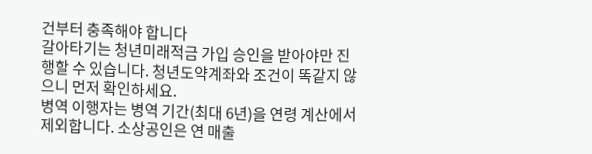건부터 충족해야 합니다
갈아타기는 청년미래적금 가입 승인을 받아야만 진행할 수 있습니다. 청년도약계좌와 조건이 똑같지 않으니 먼저 확인하세요.
병역 이행자는 병역 기간(최대 6년)을 연령 계산에서 제외합니다. 소상공인은 연 매출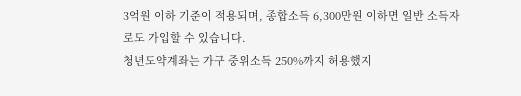3억원 이하 기준이 적용되며, 종합소득 6,300만원 이하면 일반 소득자로도 가입할 수 있습니다.
청년도약계좌는 가구 중위소득 250%까지 허용했지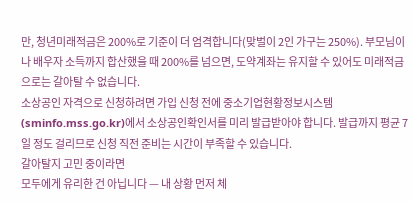만, 청년미래적금은 200%로 기준이 더 엄격합니다(맞벌이 2인 가구는 250%). 부모님이나 배우자 소득까지 합산했을 때 200%를 넘으면, 도약계좌는 유지할 수 있어도 미래적금으로는 갈아탈 수 없습니다.
소상공인 자격으로 신청하려면 가입 신청 전에 중소기업현황정보시스템(sminfo.mss.go.kr)에서 소상공인확인서를 미리 발급받아야 합니다. 발급까지 평균 7일 정도 걸리므로 신청 직전 준비는 시간이 부족할 수 있습니다.
갈아탈지 고민 중이라면
모두에게 유리한 건 아닙니다 — 내 상황 먼저 체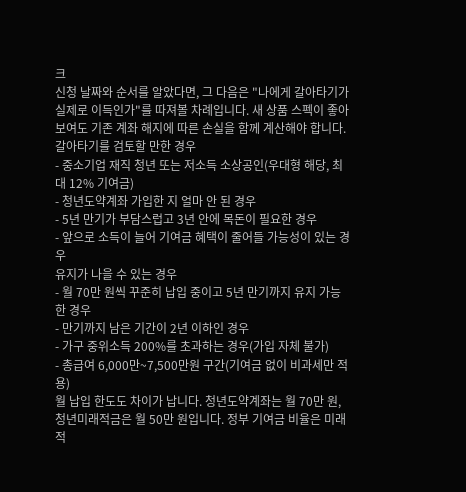크
신청 날짜와 순서를 알았다면, 그 다음은 "나에게 갈아타기가 실제로 이득인가"를 따져볼 차례입니다. 새 상품 스펙이 좋아 보여도 기존 계좌 해지에 따른 손실을 함께 계산해야 합니다.
갈아타기를 검토할 만한 경우
- 중소기업 재직 청년 또는 저소득 소상공인(우대형 해당, 최대 12% 기여금)
- 청년도약계좌 가입한 지 얼마 안 된 경우
- 5년 만기가 부담스럽고 3년 안에 목돈이 필요한 경우
- 앞으로 소득이 늘어 기여금 혜택이 줄어들 가능성이 있는 경우
유지가 나을 수 있는 경우
- 월 70만 원씩 꾸준히 납입 중이고 5년 만기까지 유지 가능한 경우
- 만기까지 남은 기간이 2년 이하인 경우
- 가구 중위소득 200%를 초과하는 경우(가입 자체 불가)
- 총급여 6,000만~7,500만원 구간(기여금 없이 비과세만 적용)
월 납입 한도도 차이가 납니다. 청년도약계좌는 월 70만 원, 청년미래적금은 월 50만 원입니다. 정부 기여금 비율은 미래적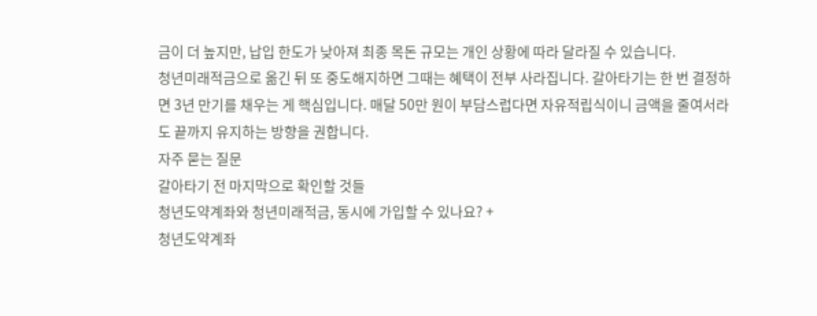금이 더 높지만, 납입 한도가 낮아져 최종 목돈 규모는 개인 상황에 따라 달라질 수 있습니다.
청년미래적금으로 옮긴 뒤 또 중도해지하면 그때는 혜택이 전부 사라집니다. 갈아타기는 한 번 결정하면 3년 만기를 채우는 게 핵심입니다. 매달 50만 원이 부담스럽다면 자유적립식이니 금액을 줄여서라도 끝까지 유지하는 방향을 권합니다.
자주 묻는 질문
갈아타기 전 마지막으로 확인할 것들
청년도약계좌와 청년미래적금, 동시에 가입할 수 있나요? +
청년도약계좌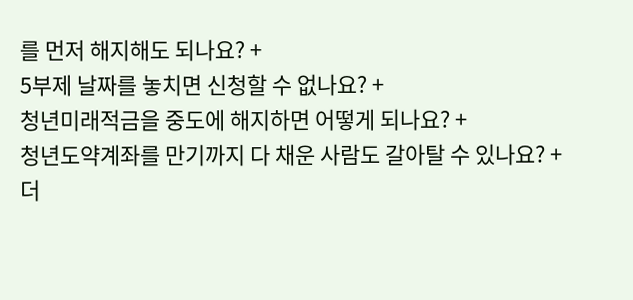를 먼저 해지해도 되나요? +
5부제 날짜를 놓치면 신청할 수 없나요? +
청년미래적금을 중도에 해지하면 어떻게 되나요? +
청년도약계좌를 만기까지 다 채운 사람도 갈아탈 수 있나요? +
더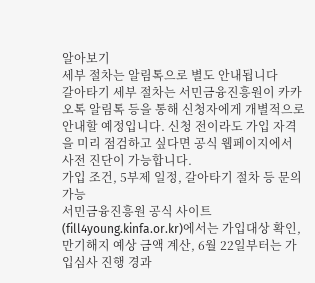알아보기
세부 절차는 알림톡으로 별도 안내됩니다
갈아타기 세부 절차는 서민금융진흥원이 카카오톡 알림톡 등을 통해 신청자에게 개별적으로 안내할 예정입니다. 신청 전이라도 가입 자격을 미리 점검하고 싶다면 공식 웹페이지에서 사전 진단이 가능합니다.
가입 조건, 5부제 일정, 갈아타기 절차 등 문의 가능
서민금융진흥원 공식 사이트(fill4young.kinfa.or.kr)에서는 가입대상 확인, 만기해지 예상 금액 계산, 6월 22일부터는 가입심사 진행 경과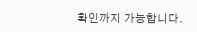확인까지 가능합니다.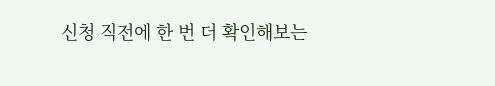신청 직전에 한 번 더 확인해보는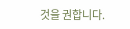것을 권합니다.